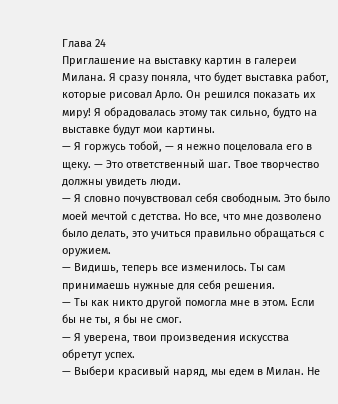Глава 24
Приглашение на выставку картин в галереи Милана. Я сразу поняла, что будет выставка работ, которые рисовал Арло. Он решился показать их миру! Я обрадовалась этому так сильно, будто на выставке будут мои картины.
— Я горжусь тобой, — я нежно поцеловала его в щеку. — Это ответственный шаг. Твое творчество должны увидеть люди.
— Я словно почувствовал себя свободным. Это было моей мечтой с детства. Но все, что мне дозволено было делать, это учиться правильно обращаться с оружием.
— Видишь, теперь все изменилось. Ты сам принимаешь нужные для себя решения.
— Ты как никто другой помогла мне в этом. Если бы не ты, я бы не смог.
— Я уверена, твои произведения искусства обретут успех.
— Выбери красивый наряд, мы едем в Милан. Не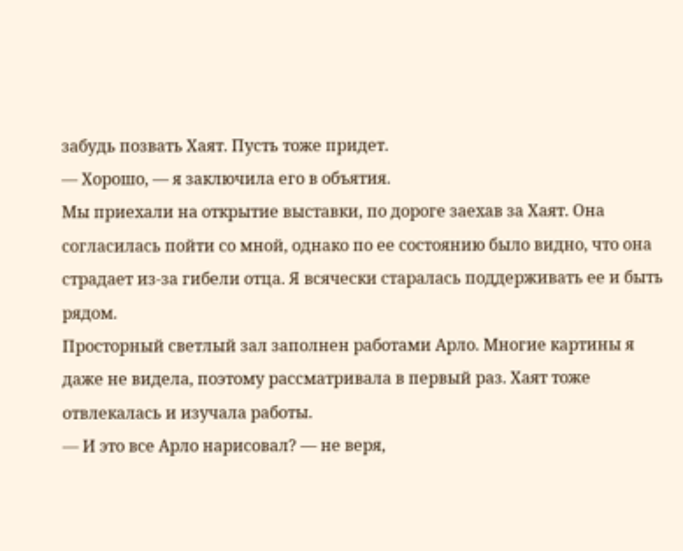забудь позвать Хаят. Пусть тоже придет.
— Хорошо, — я заключила его в объятия.
Мы приехали на открытие выставки, по дороге заехав за Хаят. Она согласилась пойти со мной, однако по ее состоянию было видно, что она страдает из-за гибели отца. Я всячески старалась поддерживать ее и быть рядом.
Просторный светлый зал заполнен работами Арло. Многие картины я даже не видела, поэтому рассматривала в первый раз. Хаят тоже отвлекалась и изучала работы.
— И это все Арло нарисовал? — не веря,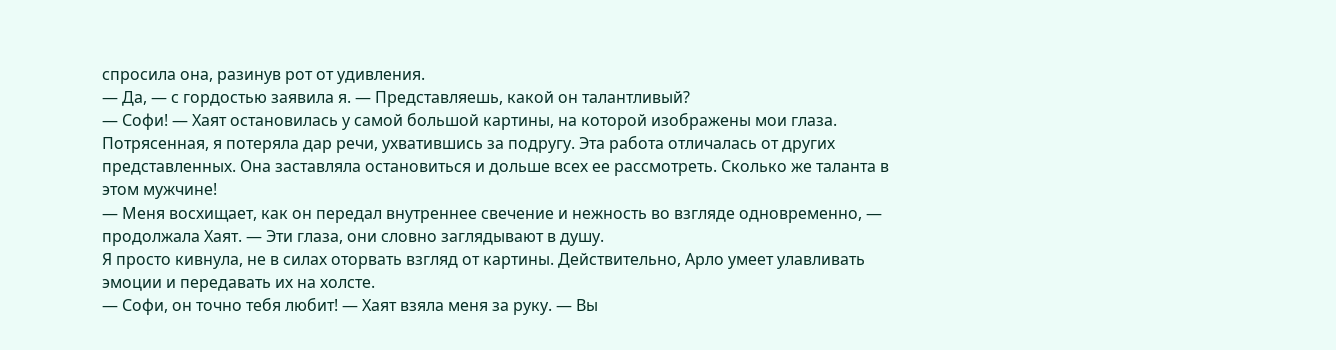спросила она, разинув рот от удивления.
— Да, — с гордостью заявила я. — Представляешь, какой он талантливый?
— Софи! — Хаят остановилась у самой большой картины, на которой изображены мои глаза.
Потрясенная, я потеряла дар речи, ухватившись за подругу. Эта работа отличалась от других представленных. Она заставляла остановиться и дольше всех ее рассмотреть. Сколько же таланта в этом мужчине!
— Меня восхищает, как он передал внутреннее свечение и нежность во взгляде одновременно, — продолжала Хаят. — Эти глаза, они словно заглядывают в душу.
Я просто кивнула, не в силах оторвать взгляд от картины. Действительно, Арло умеет улавливать эмоции и передавать их на холсте.
— Софи, он точно тебя любит! — Хаят взяла меня за руку. — Вы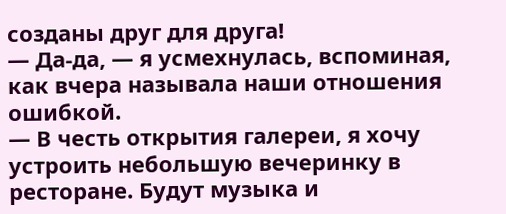созданы друг для друга!
— Да-да, — я усмехнулась, вспоминая, как вчера называла наши отношения ошибкой.
— В честь открытия галереи, я хочу устроить небольшую вечеринку в ресторане. Будут музыка и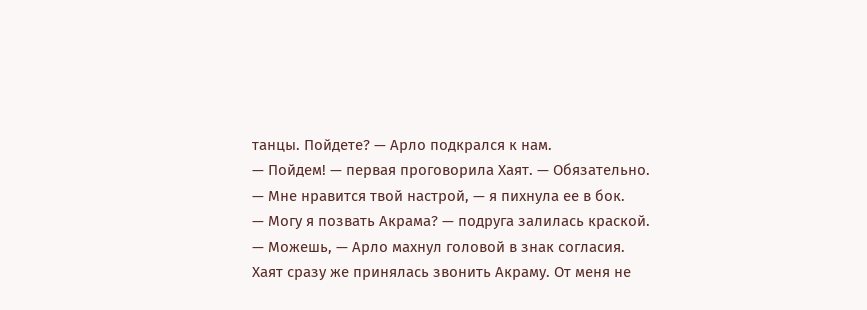танцы. Пойдете? — Арло подкрался к нам.
— Пойдем! — первая проговорила Хаят. — Обязательно.
— Мне нравится твой настрой, — я пихнула ее в бок.
— Могу я позвать Акрама? — подруга залилась краской.
— Можешь, — Арло махнул головой в знак согласия.
Хаят сразу же принялась звонить Акраму. От меня не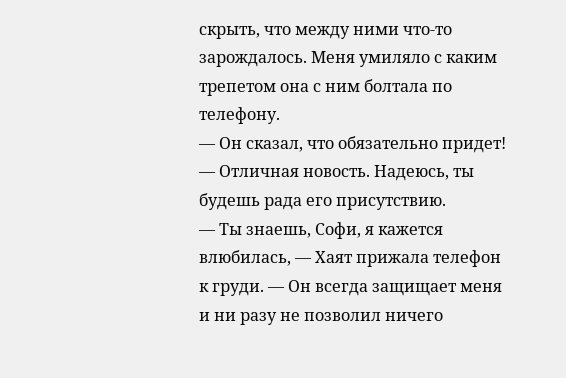скрыть, что между ними что-то зарождалось. Меня умиляло с каким трепетом она с ним болтала по телефону.
— Он сказал, что обязательно придет!
— Отличная новость. Надеюсь, ты будешь рада его присутствию.
— Ты знаешь, Софи, я кажется влюбилась, — Хаят прижала телефон к груди. — Он всегда защищает меня и ни разу не позволил ничего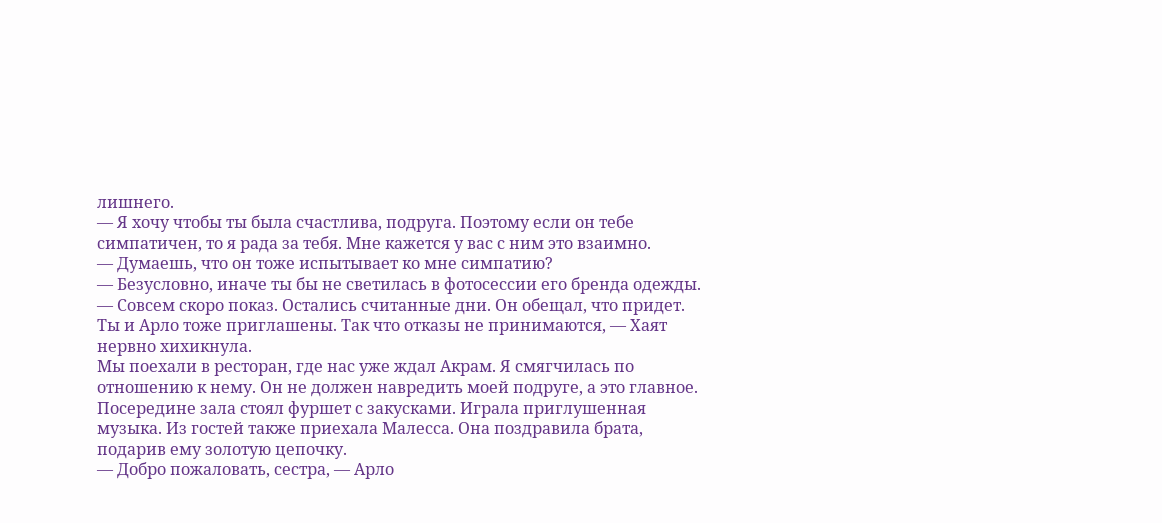лишнего.
— Я хочу чтобы ты была счастлива, подруга. Поэтому если он тебе симпатичен, то я рада за тебя. Мне кажется у вас с ним это взаимно.
— Думаешь, что он тоже испытывает ко мне симпатию?
— Безусловно, иначе ты бы не светилась в фотосессии его бренда одежды.
— Совсем скоро показ. Остались считанные дни. Он обещал, что придет. Ты и Арло тоже приглашены. Так что отказы не принимаются, — Хаят нервно хихикнула.
Мы поехали в ресторан, где нас уже ждал Акрам. Я смягчилась по отношению к нему. Он не должен навредить моей подруге, а это главное. Посередине зала стоял фуршет с закусками. Играла приглушенная музыка. Из гостей также приехала Малесса. Она поздравила брата, подарив ему золотую цепочку.
— Добро пожаловать, сестра, — Арло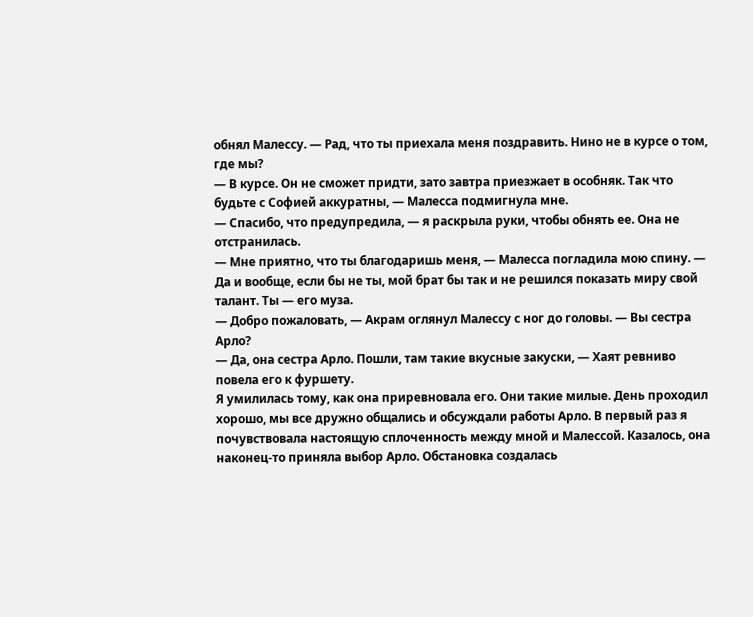обнял Малессу. — Рад, что ты приехала меня поздравить. Нино не в курсе о том, где мы?
— В курсе. Он не сможет придти, зато завтра приезжает в особняк. Так что будьте с Софией аккуратны, — Малесса подмигнула мне.
— Спасибо, что предупредила, — я раскрыла руки, чтобы обнять ее. Она не отстранилась.
— Мне приятно, что ты благодаришь меня, — Малесса погладила мою спину. — Да и вообще, если бы не ты, мой брат бы так и не решился показать миру свой талант. Ты — его муза.
— Добро пожаловать, — Акрам оглянул Малессу с ног до головы. — Вы сестра Арло?
— Да, она сестра Арло. Пошли, там такие вкусные закуски, — Хаят ревниво повела его к фуршету.
Я умилилась тому, как она приревновала его. Они такие милые. День проходил хорошо, мы все дружно общались и обсуждали работы Арло. В первый раз я почувствовала настоящую сплоченность между мной и Малессой. Казалось, она наконец-то приняла выбор Арло. Обстановка создалась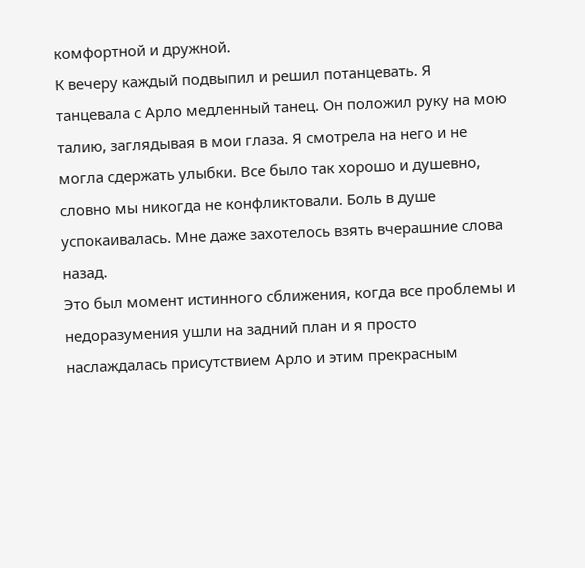комфортной и дружной.
К вечеру каждый подвыпил и решил потанцевать. Я танцевала с Арло медленный танец. Он положил руку на мою талию, заглядывая в мои глаза. Я смотрела на него и не могла сдержать улыбки. Все было так хорошо и душевно, словно мы никогда не конфликтовали. Боль в душе успокаивалась. Мне даже захотелось взять вчерашние слова назад.
Это был момент истинного сближения, когда все проблемы и недоразумения ушли на задний план и я просто наслаждалась присутствием Арло и этим прекрасным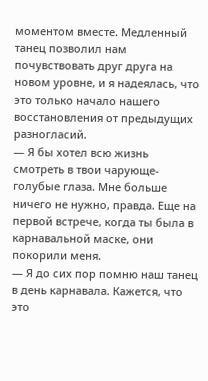моментом вместе. Медленный танец позволил нам почувствовать друг друга на новом уровне, и я надеялась, что это только начало нашего восстановления от предыдущих разногласий.
— Я бы хотел всю жизнь смотреть в твои чарующе-голубые глаза. Мне больше ничего не нужно, правда. Еще на первой встрече, когда ты была в карнавальной маске, они покорили меня.
— Я до сих пор помню наш танец в день карнавала. Кажется, что это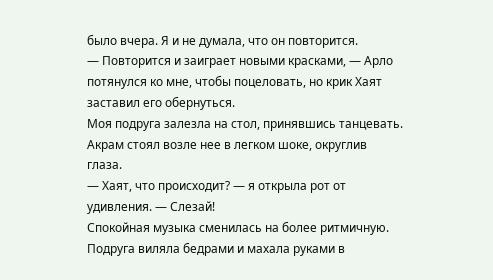было вчера. Я и не думала, что он повторится.
— Повторится и заиграет новыми красками, — Арло потянулся ко мне, чтобы поцеловать, но крик Хаят заставил его обернуться.
Моя подруга залезла на стол, принявшись танцевать. Акрам стоял возле нее в легком шоке, округлив глаза.
— Хаят, что происходит? — я открыла рот от удивления. — Слезай!
Спокойная музыка сменилась на более ритмичную. Подруга виляла бедрами и махала руками в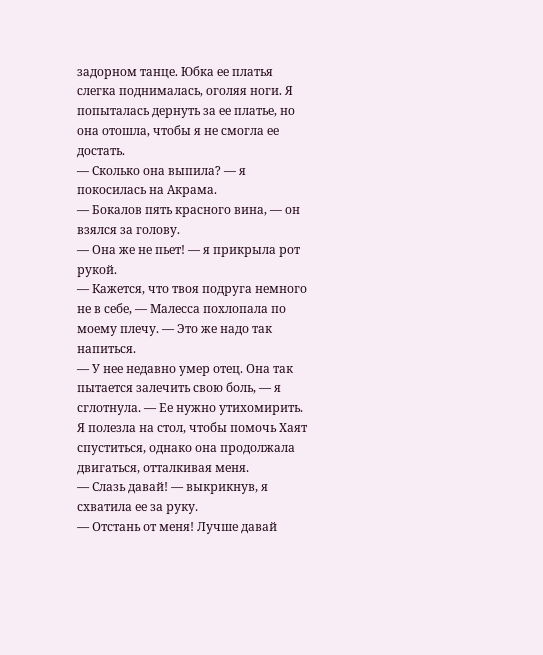задорном танце. Юбка ее платья слегка поднималась, оголяя ноги. Я попыталась дернуть за ее платье, но она отошла, чтобы я не смогла ее достать.
— Сколько она выпила? — я покосилась на Акрама.
— Бокалов пять красного вина, — он взялся за голову.
— Она же не пьет! — я прикрыла рот рукой.
— Кажется, что твоя подруга немного не в себе, — Малесса похлопала по моему плечу. — Это же надо так напиться.
— У нее недавно умер отец. Она так пытается залечить свою боль, — я сглотнула. — Ее нужно утихомирить.
Я полезла на стол, чтобы помочь Хаят спуститься, однако она продолжала двигаться, отталкивая меня.
— Слазь давай! — выкрикнув, я схватила ее за руку.
— Отстань от меня! Лучше давай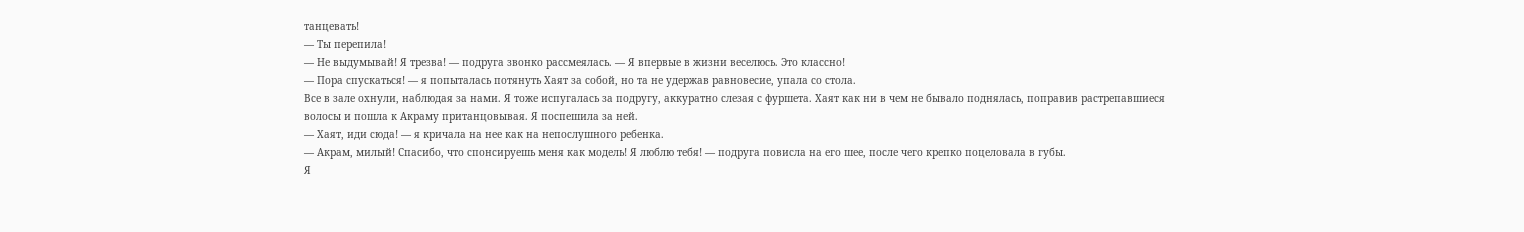танцевать!
— Ты перепила!
— Не выдумывай! Я трезва! — подруга звонко рассмеялась. — Я впервые в жизни веселюсь. Это классно!
— Пора спускаться! — я попыталась потянуть Хаят за собой, но та не удержав равновесие, упала со стола.
Все в зале охнули, наблюдая за нами. Я тоже испугалась за подругу, аккуратно слезая с фуршета. Хаят как ни в чем не бывало поднялась, поправив растрепавшиеся волосы и пошла к Акраму пританцовывая. Я поспешила за ней.
— Хаят, иди сюда! — я кричала на нее как на непослушного ребенка.
— Акрам, милый! Спасибо, что спонсируешь меня как модель! Я люблю тебя! — подруга повисла на его шее, после чего крепко поцеловала в губы.
Я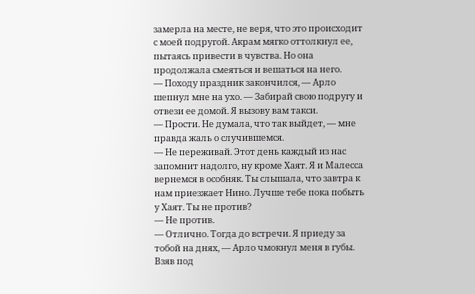замерла на месте, не веря, что это происходит с моей подругой. Акрам мягко оттолкнул ее, пытаясь привести в чувства. Но она продолжала смеяться и вешаться на него.
— Походу праздник закончился, — Арло шепнул мне на ухо. — Забирай свою подругу и отвези ее домой. Я вызову вам такси.
— Прости. Не думала, что так выйдет, — мне правда жаль о случившемся.
— Не переживай. Этот день каждый из нас запомнит надолго, ну кроме Хаят. Я и Малесса вернемся в особняк. Ты слышала, что завтра к нам приезжает Нино. Лучше тебе пока побыть у Хаят. Ты не против?
— Не против.
— Отлично. Тогда до встречи. Я приеду за тобой на днях, — Арло чмокнул меня в губы.
Взяв под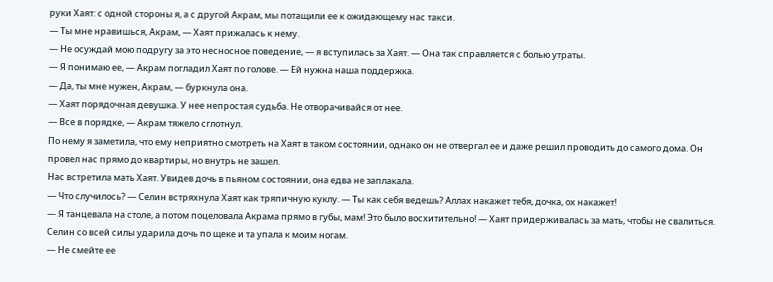руки Хаят: с одной стороны я, а с другой Акрам, мы потащили ее к ожидающему нас такси.
— Ты мне нравишься, Акрам, — Хаят прижалась к нему.
— Не осуждай мою подругу за это несносное поведение, — я вступилась за Хаят. — Она так справляется с болью утраты.
— Я понимаю ее, — Акрам погладил Хаят по голове. — Ей нужна наша поддержка.
— Да, ты мне нужен, Акрам, — буркнула она.
— Хаят порядочная девушка. У нее непростая судьба. Не отворачивайся от нее.
— Все в порядке, — Акрам тяжело сглотнул.
По нему я заметила, что ему неприятно смотреть на Хаят в таком состоянии, однако он не отвергал ее и даже решил проводить до самого дома. Он провел нас прямо до квартиры, но внутрь не зашел.
Нас встретила мать Хаят. Увидев дочь в пьяном состоянии, она едва не заплакала.
— Что случилось? — Селин встряхнула Хаят как тряпичную куклу. — Ты как себя ведешь? Аллах накажет тебя, дочка, ох накажет!
— Я танцевала на столе, а потом поцеловала Акрама прямо в губы, мам! Это было восхитительно! — Хаят придерживалась за мать, чтобы не свалиться.
Селин со всей силы ударила дочь по щеке и та упала к моим ногам.
— Не смейте ее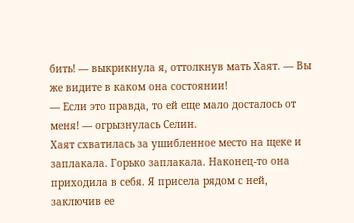бить! — выкрикнула я, оттолкнув мать Хаят. — Вы же видите в каком она состоянии!
— Если это правда, то ей еще мало досталось от меня! — огрызнулась Селин.
Хаят схватилась за ушибленное место на щеке и заплакала. Горько заплакала. Наконец-то она приходила в себя. Я присела рядом с ней, заключив ее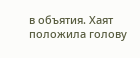в объятия. Хаят положила голову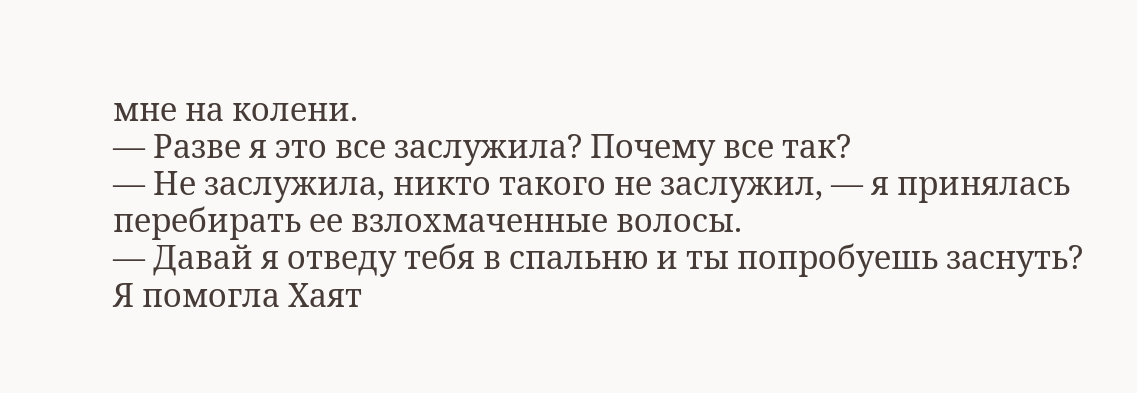мне на колени.
— Разве я это все заслужила? Почему все так?
— Не заслужила, никто такого не заслужил, — я принялась перебирать ее взлохмаченные волосы.
— Давай я отведу тебя в спальню и ты попробуешь заснуть?
Я помогла Хаят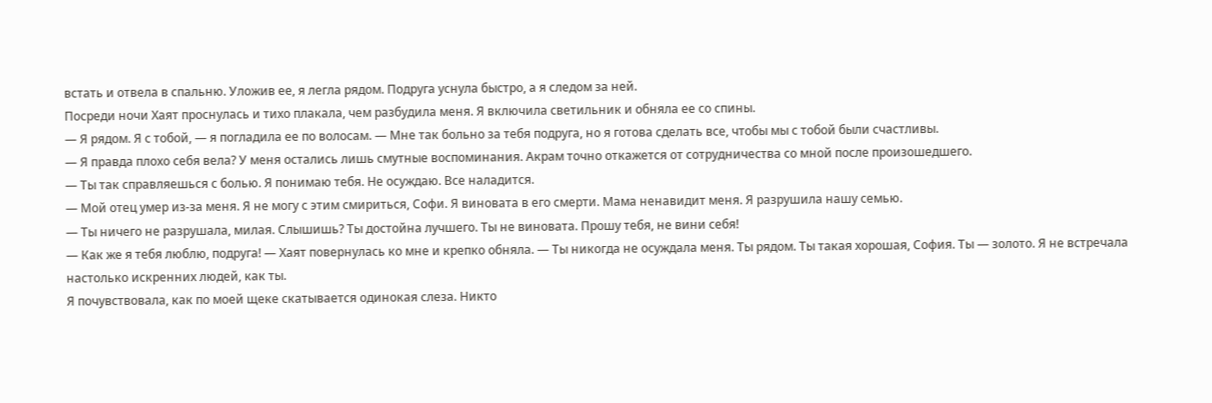встать и отвела в спальню. Уложив ее, я легла рядом. Подруга уснула быстро, а я следом за ней.
Посреди ночи Хаят проснулась и тихо плакала, чем разбудила меня. Я включила светильник и обняла ее со спины.
— Я рядом. Я с тобой, — я погладила ее по волосам. — Мне так больно за тебя подруга, но я готова сделать все, чтобы мы с тобой были счастливы.
— Я правда плохо себя вела? У меня остались лишь смутные воспоминания. Акрам точно откажется от сотрудничества со мной после произошедшего.
— Ты так справляешься с болью. Я понимаю тебя. Не осуждаю. Все наладится.
— Мой отец умер из-за меня. Я не могу с этим смириться, Софи. Я виновата в его смерти. Мама ненавидит меня. Я разрушила нашу семью.
— Ты ничего не разрушала, милая. Слышишь? Ты достойна лучшего. Ты не виновата. Прошу тебя, не вини себя!
— Как же я тебя люблю, подруга! — Хаят повернулась ко мне и крепко обняла. — Ты никогда не осуждала меня. Ты рядом. Ты такая хорошая, София. Ты — золото. Я не встречала настолько искренних людей, как ты.
Я почувствовала, как по моей щеке скатывается одинокая слеза. Никто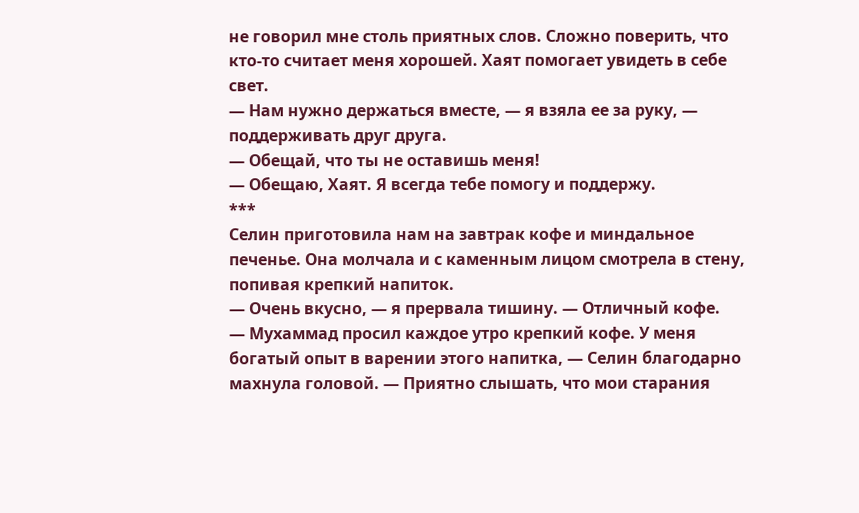не говорил мне столь приятных слов. Сложно поверить, что кто-то считает меня хорошей. Хаят помогает увидеть в себе свет.
— Нам нужно держаться вместе, — я взяла ее за руку, — поддерживать друг друга.
— Обещай, что ты не оставишь меня!
— Обещаю, Хаят. Я всегда тебе помогу и поддержу.
***
Селин приготовила нам на завтрак кофе и миндальное печенье. Она молчала и с каменным лицом смотрела в стену, попивая крепкий напиток.
— Очень вкусно, — я прервала тишину. — Отличный кофе.
— Мухаммад просил каждое утро крепкий кофе. У меня богатый опыт в варении этого напитка, — Селин благодарно махнула головой. — Приятно слышать, что мои старания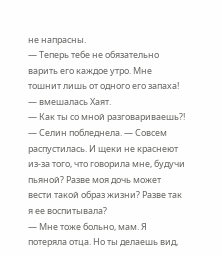не напрасны.
— Теперь тебе не обязательно варить его каждое утро. Мне тошнит лишь от одного его запаха! — вмешалась Хаят.
— Как ты со мной разговариваешь?! — Селин побледнела. — Совсем распустилась. И щеки не краснеют из-за того, что говорила мне, будучи пьяной? Разве моя дочь может вести такой образ жизни? Разве так я ее воспитывала?
— Мне тоже больно, мам. Я потеряла отца. Но ты делаешь вид,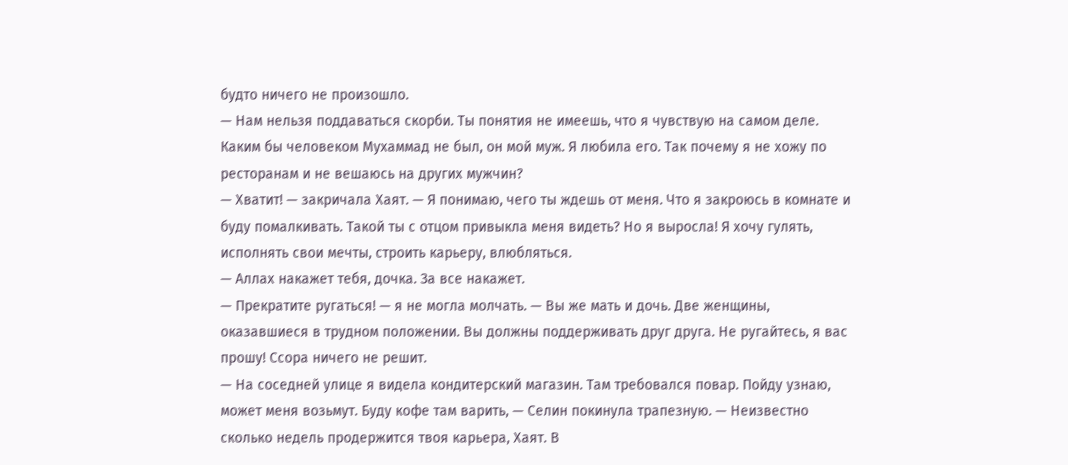будто ничего не произошло.
— Нам нельзя поддаваться скорби. Ты понятия не имеешь, что я чувствую на самом деле. Каким бы человеком Мухаммад не был, он мой муж. Я любила его. Так почему я не хожу по ресторанам и не вешаюсь на других мужчин?
— Хватит! — закричала Хаят. — Я понимаю, чего ты ждешь от меня. Что я закроюсь в комнате и буду помалкивать. Такой ты с отцом привыкла меня видеть? Но я выросла! Я хочу гулять, исполнять свои мечты, строить карьеру, влюбляться.
— Аллах накажет тебя, дочка. За все накажет.
— Прекратите ругаться! — я не могла молчать. — Вы же мать и дочь. Две женщины, оказавшиеся в трудном положении. Вы должны поддерживать друг друга. Не ругайтесь, я вас прошу! Ссора ничего не решит.
— На соседней улице я видела кондитерский магазин. Там требовался повар. Пойду узнаю, может меня возьмут. Буду кофе там варить, — Селин покинула трапезную. — Неизвестно сколько недель продержится твоя карьера, Хаят. В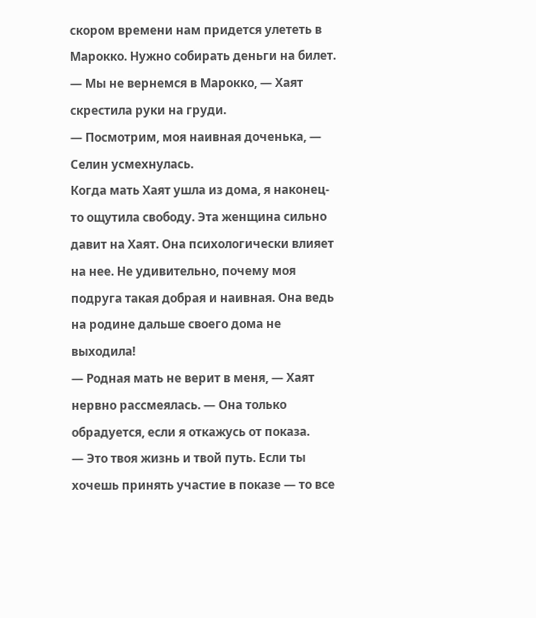скором времени нам придется улететь в Марокко. Нужно собирать деньги на билет.
— Мы не вернемся в Марокко, — Хаят скрестила руки на груди.
— Посмотрим, моя наивная доченька, — Селин усмехнулась.
Когда мать Хаят ушла из дома, я наконец-то ощутила свободу. Эта женщина сильно давит на Хаят. Она психологически влияет на нее. Не удивительно, почему моя подруга такая добрая и наивная. Она ведь на родине дальше своего дома не выходила!
— Родная мать не верит в меня, — Хаят нервно рассмеялась. — Она только обрадуется, если я откажусь от показа.
— Это твоя жизнь и твой путь. Если ты хочешь принять участие в показе — то все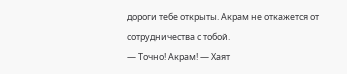дороги тебе открыты. Акрам не откажется от сотрудничества с тобой.
— Точно! Акрам! — Хаят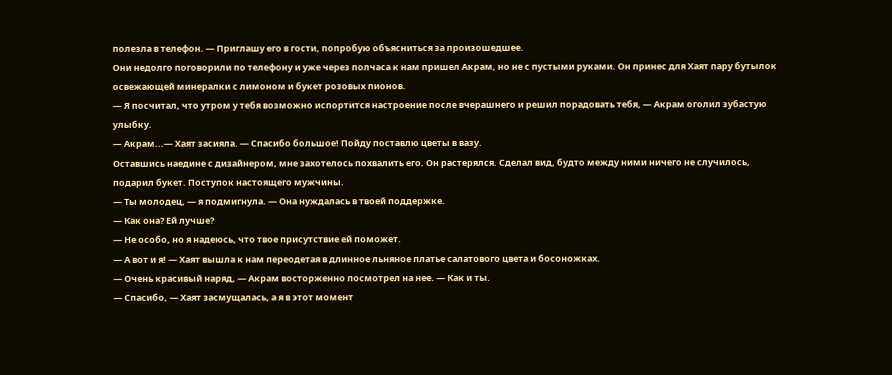полезла в телефон. — Приглашу его в гости, попробую объясниться за произошедшее.
Они недолго поговорили по телефону и уже через полчаса к нам пришел Акрам, но не с пустыми руками. Он принес для Хаят пару бутылок освежающей минералки с лимоном и букет розовых пионов.
— Я посчитал, что утром у тебя возможно испортится настроение после вчерашнего и решил порадовать тебя, — Акрам оголил зубастую улыбку.
— Акрам...— Хаят засияла. — Спасибо большое! Пойду поставлю цветы в вазу.
Оставшись наедине с дизайнером, мне захотелось похвалить его. Он растерялся. Сделал вид, будто между ними ничего не случилось, подарил букет. Поступок настоящего мужчины.
— Ты молодец, — я подмигнула. — Она нуждалась в твоей поддержке.
— Как она? Ей лучше?
— Не особо, но я надеюсь, что твое присутствие ей поможет.
— А вот и я! — Хаят вышла к нам переодетая в длинное льняное платье салатового цвета и босоножках.
— Очень красивый наряд, — Акрам восторженно посмотрел на нее. — Как и ты.
— Спасибо, — Хаят засмущалась, а я в этот момент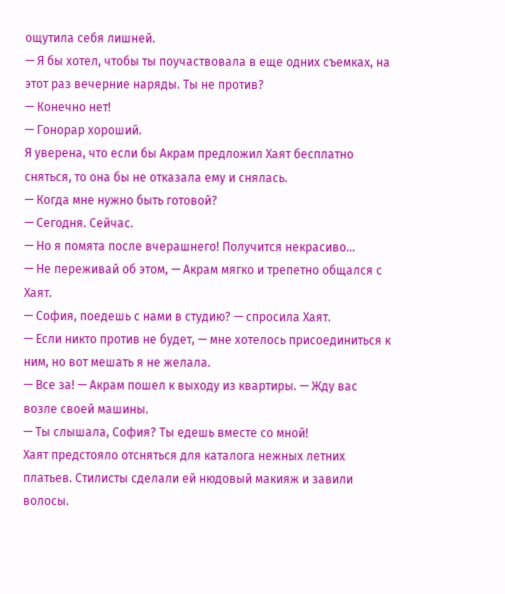ощутила себя лишней.
— Я бы хотел, чтобы ты поучаствовала в еще одних съемках, на этот раз вечерние наряды. Ты не против?
— Конечно нет!
— Гонорар хороший.
Я уверена, что если бы Акрам предложил Хаят бесплатно сняться, то она бы не отказала ему и снялась.
— Когда мне нужно быть готовой?
— Сегодня. Сейчас.
— Но я помята после вчерашнего! Получится некрасиво...
— Не переживай об этом, — Акрам мягко и трепетно общался с Хаят.
— София, поедешь с нами в студию? — спросила Хаят.
— Если никто против не будет, — мне хотелось присоединиться к ним, но вот мешать я не желала.
— Все за! — Акрам пошел к выходу из квартиры. — Жду вас возле своей машины.
— Ты слышала, София? Ты едешь вместе со мной!
Хаят предстояло отсняться для каталога нежных летних платьев. Стилисты сделали ей нюдовый макияж и завили волосы.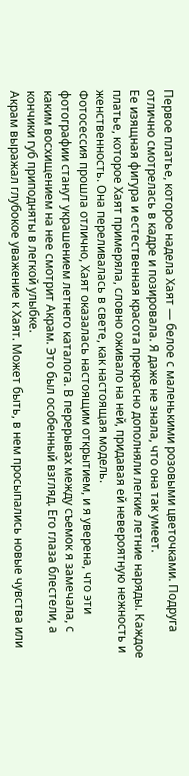Первое платье, которое надела Хаят — белое с маленькими розовыми цветочками. Подруга отлично смотрелась в кадре и позировала. Я даже не знала, что она так умеет.
Ее изящная фигура и естественная красота прекрасно дополняли легкие летние наряды. Каждое платье, которое Хаят примеряла, словно оживало на ней, придавая ей невероятную нежность и женственность. Она переливалась в свете, как настоящая модель.
Фотосессия прошла отлично, Хаят оказалась настоящим открытием, и я уверена, что эти фотографии станут украшением летнего каталога. В перерывах между съемок я замечала, с каким восхищением на нее смотрит Акрам. Это был особенный взгляд. Его глаза блестели, а кончики губ приподняты в легкой улыбке.
Акрам выражал глубокое уважение к Хаят. Может быть, в нем просыпались новые чувства или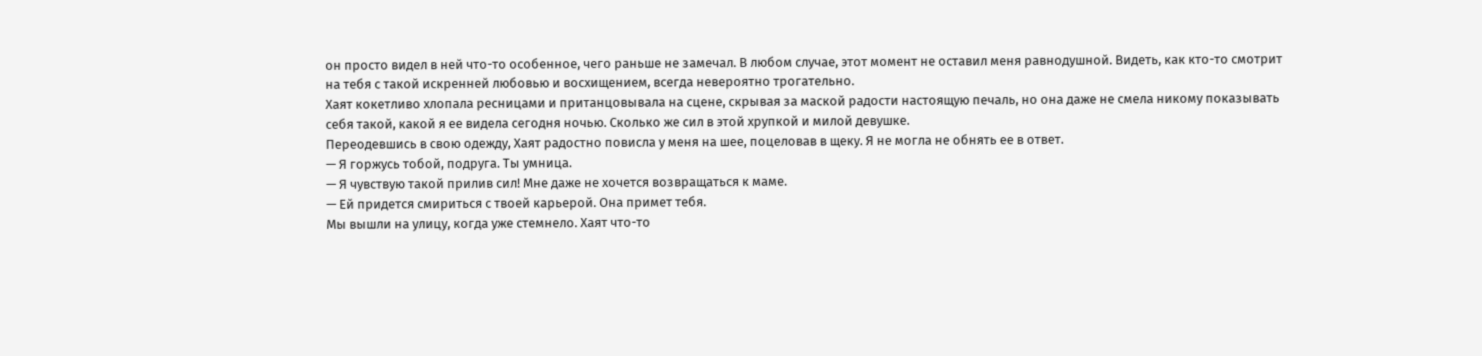он просто видел в ней что-то особенное, чего раньше не замечал. В любом случае, этот момент не оставил меня равнодушной. Видеть, как кто-то смотрит на тебя с такой искренней любовью и восхищением, всегда невероятно трогательно.
Хаят кокетливо хлопала ресницами и пританцовывала на сцене, скрывая за маской радости настоящую печаль, но она даже не смела никому показывать себя такой, какой я ее видела сегодня ночью. Сколько же сил в этой хрупкой и милой девушке.
Переодевшись в свою одежду, Хаят радостно повисла у меня на шее, поцеловав в щеку. Я не могла не обнять ее в ответ.
— Я горжусь тобой, подруга. Ты умница.
— Я чувствую такой прилив сил! Мне даже не хочется возвращаться к маме.
— Ей придется смириться с твоей карьерой. Она примет тебя.
Мы вышли на улицу, когда уже стемнело. Хаят что-то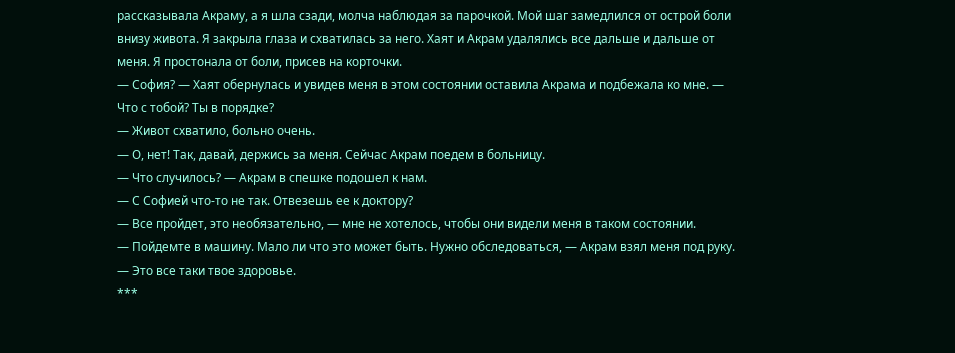рассказывала Акраму, а я шла сзади, молча наблюдая за парочкой. Мой шаг замедлился от острой боли внизу живота. Я закрыла глаза и схватилась за него. Хаят и Акрам удалялись все дальше и дальше от меня. Я простонала от боли, присев на корточки.
— София? — Хаят обернулась и увидев меня в этом состоянии оставила Акрама и подбежала ко мне. — Что с тобой? Ты в порядке?
— Живот схватило, больно очень.
— О, нет! Так, давай, держись за меня. Сейчас Акрам поедем в больницу.
— Что случилось? — Акрам в спешке подошел к нам.
— С Софией что-то не так. Отвезешь ее к доктору?
— Все пройдет, это необязательно, — мне не хотелось, чтобы они видели меня в таком состоянии.
— Пойдемте в машину. Мало ли что это может быть. Нужно обследоваться, — Акрам взял меня под руку. — Это все таки твое здоровье.
***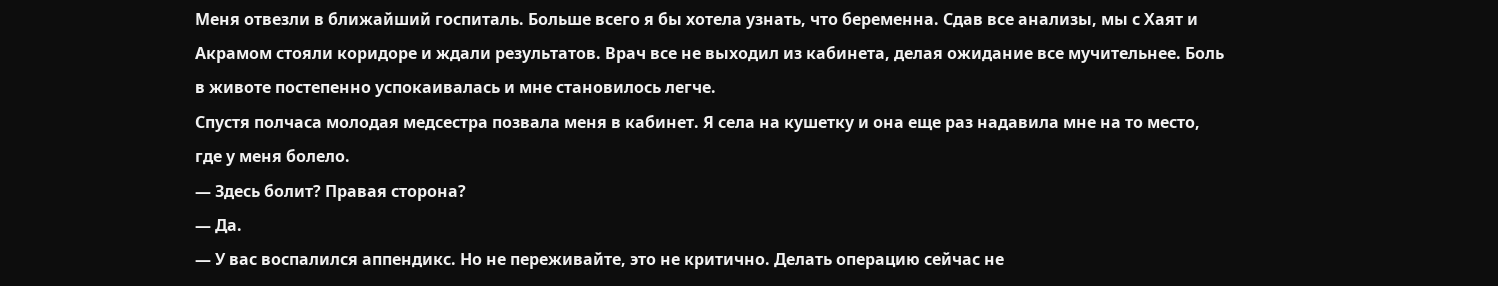Меня отвезли в ближайший госпиталь. Больше всего я бы хотела узнать, что беременна. Сдав все анализы, мы с Хаят и Акрамом стояли коридоре и ждали результатов. Врач все не выходил из кабинета, делая ожидание все мучительнее. Боль в животе постепенно успокаивалась и мне становилось легче.
Спустя полчаса молодая медсестра позвала меня в кабинет. Я села на кушетку и она еще раз надавила мне на то место, где у меня болело.
— Здесь болит? Правая сторона?
— Да.
— У вас воспалился аппендикс. Но не переживайте, это не критично. Делать операцию сейчас не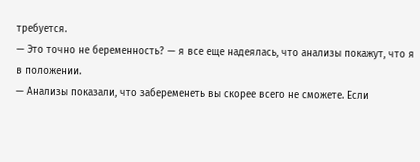требуется.
— Это точно не беременность? — я все еще надеялась, что анализы покажут, что я в положении.
— Анализы показали, что забеременеть вы скорее всего не сможете. Если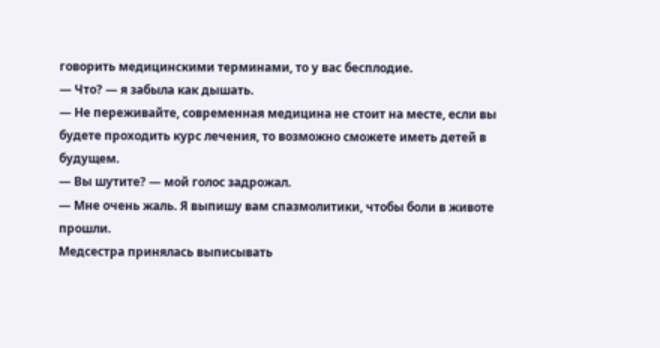говорить медицинскими терминами, то у вас бесплодие.
— Что? — я забыла как дышать.
— Не переживайте, современная медицина не стоит на месте, если вы будете проходить курс лечения, то возможно сможете иметь детей в будущем.
— Вы шутите? — мой голос задрожал.
— Мне очень жаль. Я выпишу вам спазмолитики, чтобы боли в животе прошли.
Медсестра принялась выписывать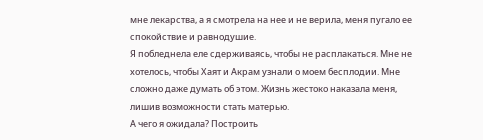мне лекарства, а я смотрела на нее и не верила, меня пугало ее спокойствие и равнодушие.
Я побледнела еле сдерживаясь, чтобы не расплакаться. Мне не хотелось, чтобы Хаят и Акрам узнали о моем бесплодии. Мне сложно даже думать об этом. Жизнь жестоко наказала меня, лишив возможности стать матерью.
А чего я ожидала? Построить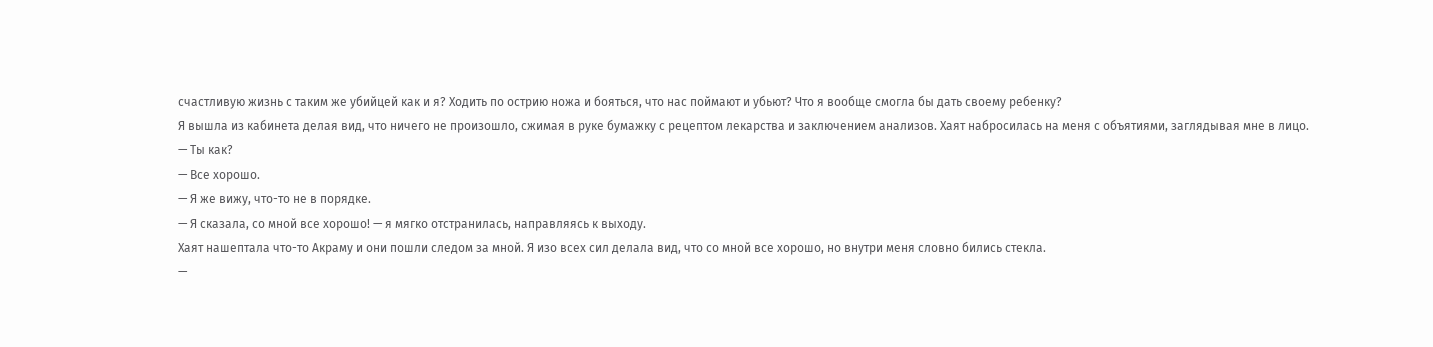счастливую жизнь с таким же убийцей как и я? Ходить по острию ножа и бояться, что нас поймают и убьют? Что я вообще смогла бы дать своему ребенку?
Я вышла из кабинета делая вид, что ничего не произошло, сжимая в руке бумажку с рецептом лекарства и заключением анализов. Хаят набросилась на меня с объятиями, заглядывая мне в лицо.
— Ты как?
— Все хорошо.
— Я же вижу, что-то не в порядке.
— Я сказала, со мной все хорошо! — я мягко отстранилась, направляясь к выходу.
Хаят нашептала что-то Акраму и они пошли следом за мной. Я изо всех сил делала вид, что со мной все хорошо, но внутри меня словно бились стекла.
—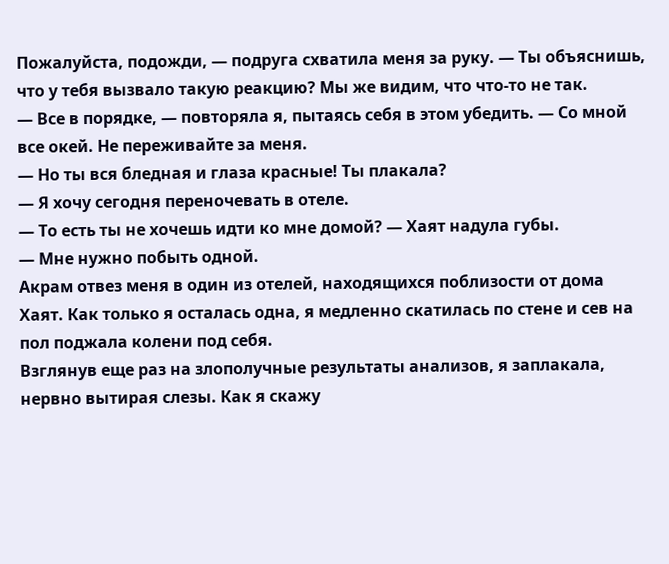Пожалуйста, подожди, — подруга схватила меня за руку. — Ты объяснишь, что у тебя вызвало такую реакцию? Мы же видим, что что-то не так.
— Все в порядке, — повторяла я, пытаясь себя в этом убедить. — Со мной все окей. Не переживайте за меня.
— Но ты вся бледная и глаза красные! Ты плакала?
— Я хочу сегодня переночевать в отеле.
— То есть ты не хочешь идти ко мне домой? — Хаят надула губы.
— Мне нужно побыть одной.
Акрам отвез меня в один из отелей, находящихся поблизости от дома Хаят. Как только я осталась одна, я медленно скатилась по стене и сев на пол поджала колени под себя.
Взглянув еще раз на злополучные результаты анализов, я заплакала, нервно вытирая слезы. Как я скажу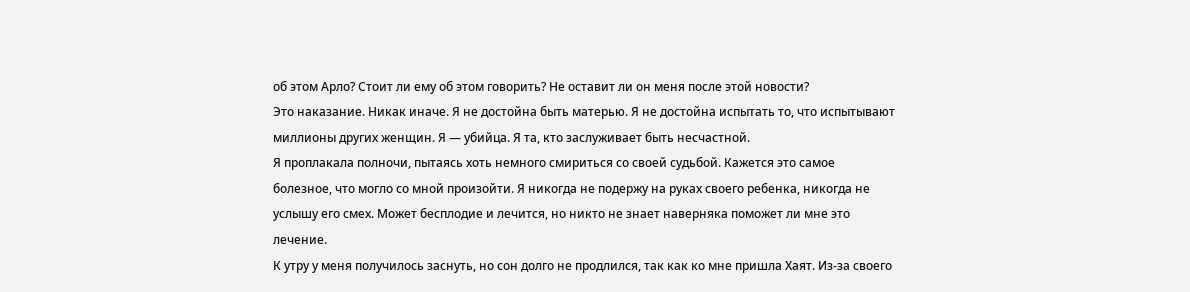об этом Арло? Стоит ли ему об этом говорить? Не оставит ли он меня после этой новости?
Это наказание. Никак иначе. Я не достойна быть матерью. Я не достойна испытать то, что испытывают миллионы других женщин. Я — убийца. Я та, кто заслуживает быть несчастной.
Я проплакала полночи, пытаясь хоть немного смириться со своей судьбой. Кажется это самое болезное, что могло со мной произойти. Я никогда не подержу на руках своего ребенка, никогда не услышу его смех. Может бесплодие и лечится, но никто не знает наверняка поможет ли мне это лечение.
К утру у меня получилось заснуть, но сон долго не продлился, так как ко мне пришла Хаят. Из-за своего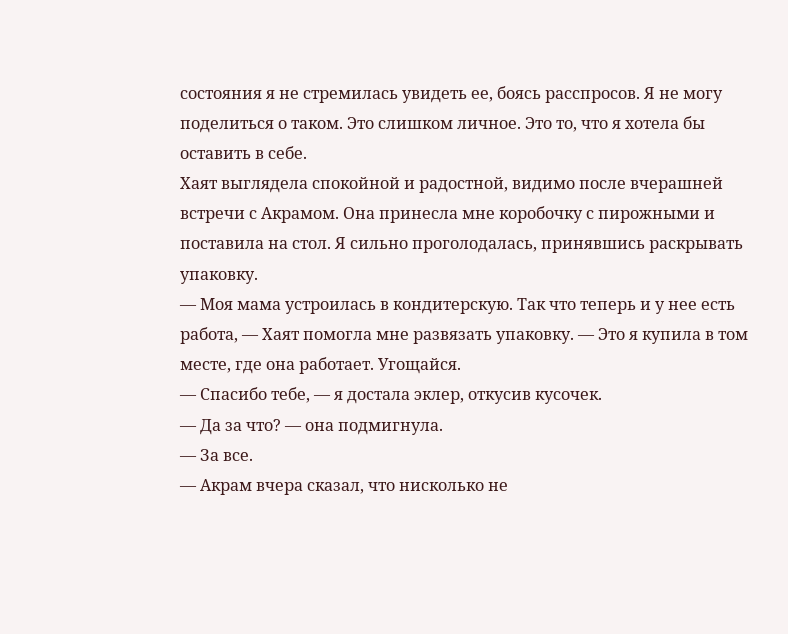состояния я не стремилась увидеть ее, боясь расспросов. Я не могу поделиться о таком. Это слишком личное. Это то, что я хотела бы оставить в себе.
Хаят выглядела спокойной и радостной, видимо после вчерашней встречи с Акрамом. Она принесла мне коробочку с пирожными и поставила на стол. Я сильно проголодалась, принявшись раскрывать упаковку.
— Моя мама устроилась в кондитерскую. Так что теперь и у нее есть работа, — Хаят помогла мне развязать упаковку. — Это я купила в том месте, где она работает. Угощайся.
— Спасибо тебе, — я достала эклер, откусив кусочек.
— Да за что? — она подмигнула.
— За все.
— Акрам вчера сказал, что нисколько не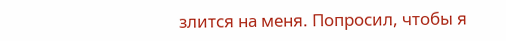злится на меня. Попросил, чтобы я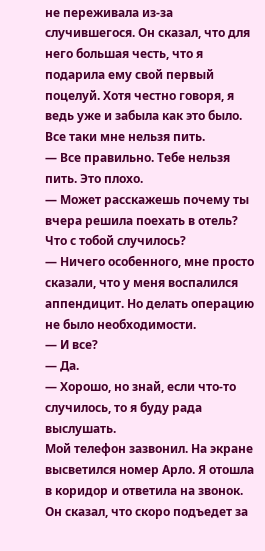не переживала из-за случившегося. Он сказал, что для него большая честь, что я подарила ему свой первый поцелуй. Хотя честно говоря, я ведь уже и забыла как это было. Все таки мне нельзя пить.
— Все правильно. Тебе нельзя пить. Это плохо.
— Может расскажешь почему ты вчера решила поехать в отель? Что с тобой случилось?
— Ничего особенного, мне просто сказали, что у меня воспалился аппендицит. Но делать операцию не было необходимости.
— И все?
— Да.
— Хорошо, но знай, если что-то случилось, то я буду рада выслушать.
Мой телефон зазвонил. На экране высветился номер Арло. Я отошла в коридор и ответила на звонок. Он сказал, что скоро подъедет за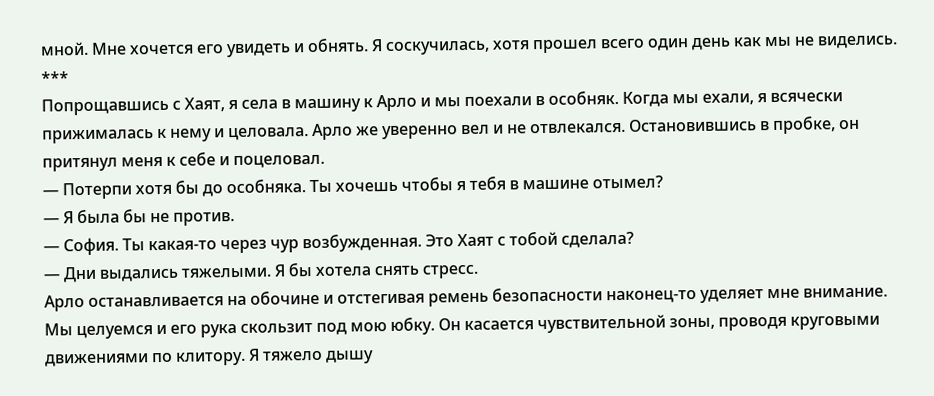мной. Мне хочется его увидеть и обнять. Я соскучилась, хотя прошел всего один день как мы не виделись.
***
Попрощавшись с Хаят, я села в машину к Арло и мы поехали в особняк. Когда мы ехали, я всячески прижималась к нему и целовала. Арло же уверенно вел и не отвлекался. Остановившись в пробке, он притянул меня к себе и поцеловал.
— Потерпи хотя бы до особняка. Ты хочешь чтобы я тебя в машине отымел?
— Я была бы не против.
— София. Ты какая-то через чур возбужденная. Это Хаят с тобой сделала?
— Дни выдались тяжелыми. Я бы хотела снять стресс.
Арло останавливается на обочине и отстегивая ремень безопасности наконец-то уделяет мне внимание. Мы целуемся и его рука скользит под мою юбку. Он касается чувствительной зоны, проводя круговыми движениями по клитору. Я тяжело дышу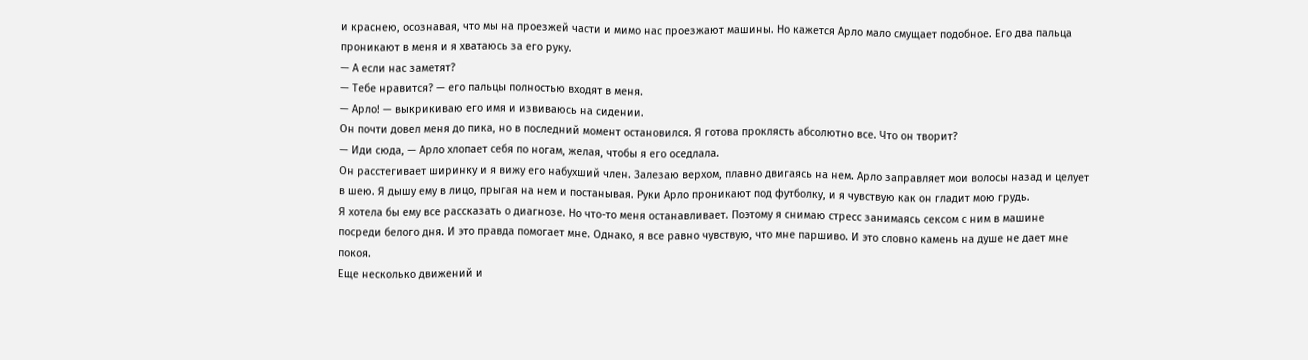и краснею, осознавая, что мы на проезжей части и мимо нас проезжают машины. Но кажется Арло мало смущает подобное. Его два пальца проникают в меня и я хватаюсь за его руку.
— А если нас заметят?
— Тебе нравится? — его пальцы полностью входят в меня.
— Арло! — выкрикиваю его имя и извиваюсь на сидении.
Он почти довел меня до пика, но в последний момент остановился. Я готова проклясть абсолютно все. Что он творит?
— Иди сюда, — Арло хлопает себя по ногам, желая, чтобы я его оседлала.
Он расстегивает ширинку и я вижу его набухший член. Залезаю верхом, плавно двигаясь на нем. Арло заправляет мои волосы назад и целует в шею. Я дышу ему в лицо, прыгая на нем и постанывая. Руки Арло проникают под футболку, и я чувствую как он гладит мою грудь.
Я хотела бы ему все рассказать о диагнозе. Но что-то меня останавливает. Поэтому я снимаю стресс занимаясь сексом с ним в машине посреди белого дня. И это правда помогает мне. Однако, я все равно чувствую, что мне паршиво. И это словно камень на душе не дает мне покоя.
Еще несколько движений и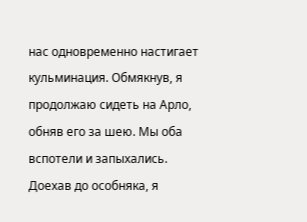нас одновременно настигает кульминация. Обмякнув, я продолжаю сидеть на Арло, обняв его за шею. Мы оба вспотели и запыхались.
Доехав до особняка, я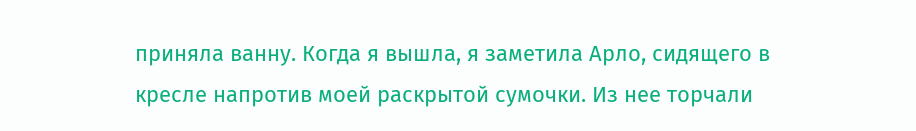приняла ванну. Когда я вышла, я заметила Арло, сидящего в кресле напротив моей раскрытой сумочки. Из нее торчали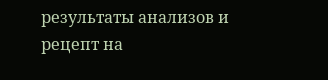результаты анализов и рецепт на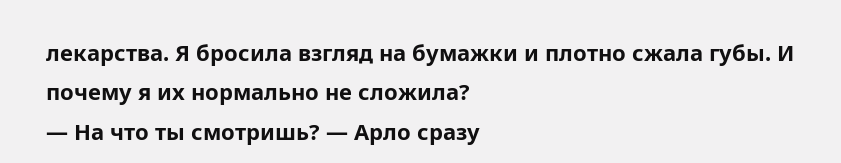лекарства. Я бросила взгляд на бумажки и плотно сжала губы. И почему я их нормально не сложила?
— На что ты смотришь? — Арло сразу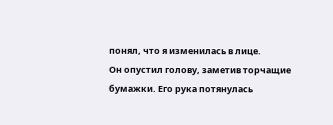понял, что я изменилась в лице.
Он опустил голову, заметив торчащие бумажки. Его рука потянулась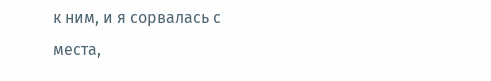к ним, и я сорвалась с места,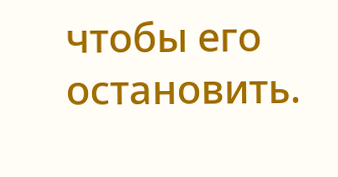чтобы его остановить.